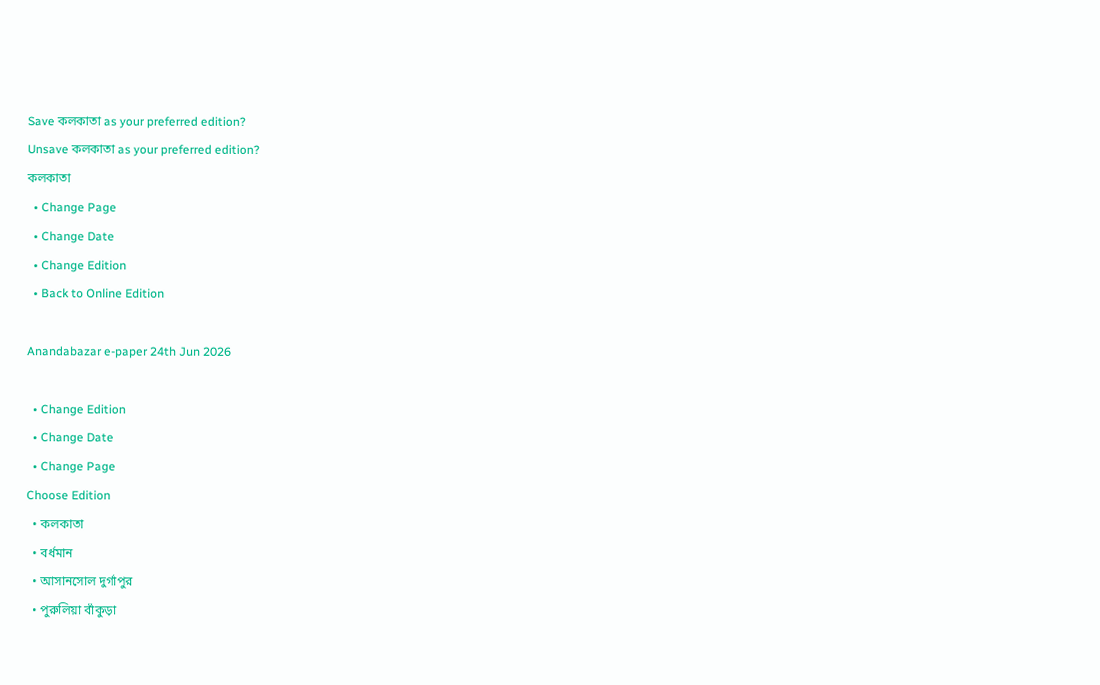Save কলকাতা as your preferred edition?
Unsave কলকাতা as your preferred edition?
কলকাতা
  • Change Page
  • Change Date
  • Change Edition
  • Back to Online Edition

Anandabazar e-paper 24th Jun 2026

  • Change Edition
  • Change Date
  • Change Page
Choose Edition
  • কলকাতা
  • বর্ধমান
  • আসানসোল দুর্গাপুর
  • পুরুলিয়া বাঁকুড়া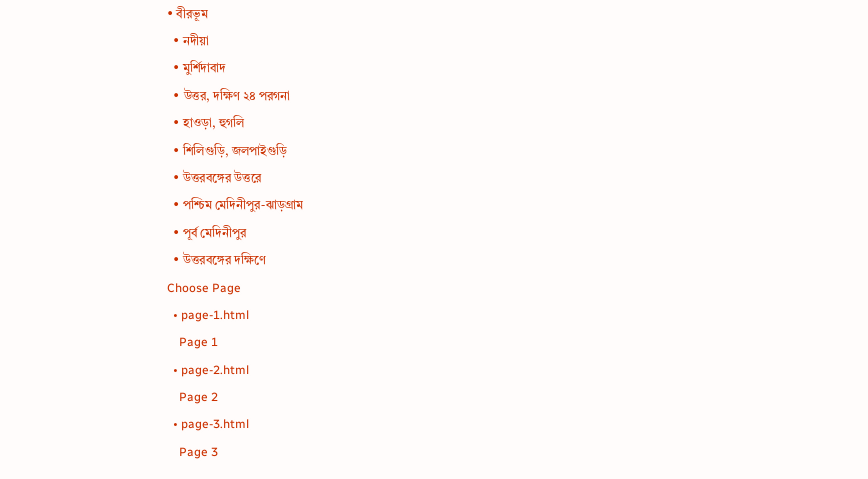• বীরভূম
  • নদীয়া
  • মুর্শিদাবাদ
  • উত্তর, দক্ষিণ ২৪ পরগনা
  • হাওড়া, হুগলি
  • শিলিগুড়ি, জলপাইগুড়ি
  • উত্তরবঙ্গের উত্তরে
  • পশ্চিম মেদিনীপুর-ঝাড়গ্রাম
  • পূর্ব মেদিনীপুর
  • উত্তরবঙ্গের দক্ষিণে
Choose Page
  • page-1.html
    Page 1
  • page-2.html
    Page 2
  • page-3.html
    Page 3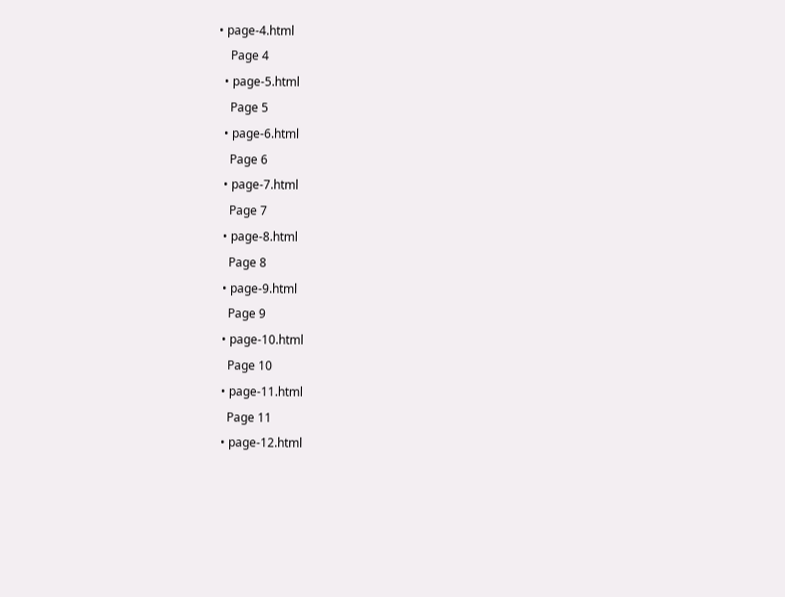• page-4.html
    Page 4
  • page-5.html
    Page 5
  • page-6.html
    Page 6
  • page-7.html
    Page 7
  • page-8.html
    Page 8
  • page-9.html
    Page 9
  • page-10.html
    Page 10
  • page-11.html
    Page 11
  • page-12.html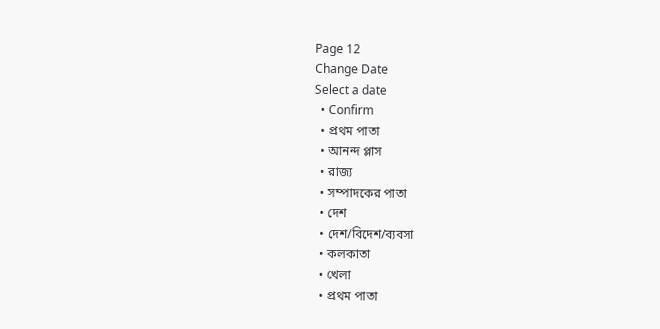Page 12
Change Date
Select a date
  • Confirm
  • প্রথম পাতা
  • আনন্দ প্লাস
  • রাজ্য
  • সম্পাদকের পাতা
  • দেশ
  • দেশ/বিদেশ/ব্যবসা
  • কলকাতা
  • খেলা
  • প্রথম পাতা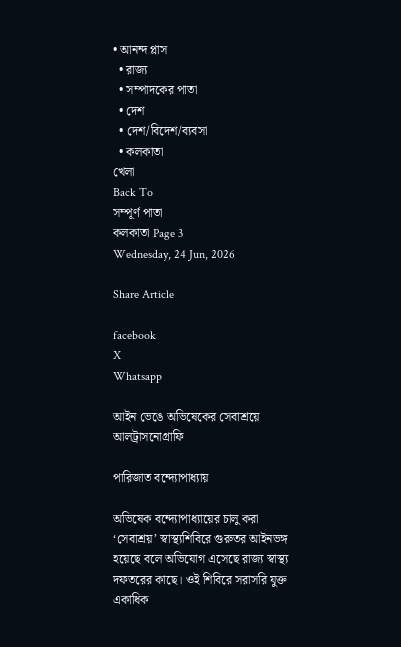• আনন্দ প্লাস
  • রাজ্য
  • সম্পাদকের পাতা
  • দেশ
  • দেশ/বিদেশ/ব্যবসা
  • কলকাতা
খেলা
Back To
সম্পূর্ণ পাতা
কলকাতা Page 3
Wednesday, 24 Jun, 2026

Share Article

facebook
X
Whatsapp

আইন ভেঙে অভিষেকের সেবাশ্রয়ে আলট্রাসনোগ্রাফি

পারিজাত বন্দ্যোপাধ্যায়

অভিষেক বন্দ্যোপাধ্যায়ের চালু করা ‘সেবাশ্রয়’ স্বাস্থ্যশিবিরে গুরুতর আইনভঙ্গ হয়েছে বলে অভিযোগ এসেছে রাজ্য স্বাস্থ্য দফতরের কাছে। ওই শিবিরে সরাসরি যুক্ত একাধিক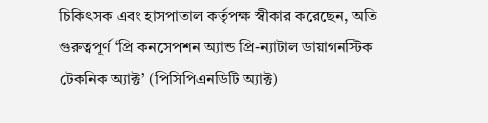চিকিৎসক এবং হাসপাতাল কর্তৃপক্ষ স্বীকার করেছেন, অতি গুরুত্বপূর্ণ ‘প্রি কনসেপশন অ্যান্ড প্রি-ন্যাটাল ডায়াগনস্টিক টেকনিক অ্যাক্ট’ (পিসিপিএনডিটি অ্যাক্ট)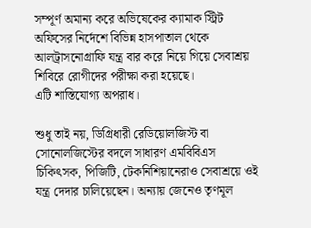সম্পূর্ণ অমান্য করে অভিষেকের ক্যামাক স্ট্রিট অফিসের নির্দেশে বিভিন্ন হাসপাতাল থেকে আলট্রাসনোগ্রাফি যন্ত্র বার করে নিয়ে গিয়ে সেবাশ্রয় শিবিরে রোগীদের পরীক্ষা করা হয়েছে।
এটি শাস্তিযোগ্য অপরাধ।

শুধু তাই নয়, ডিগ্রিধারী রেডিয়োলজিস্ট বা সোনোলজিস্টের বদলে সাধারণ এমবিবিএস চিকিৎসক, পিজিটি, টেকনিশিয়ানেরাও সেবাশ্রয়ে ওই যন্ত্র দেদার চালিয়েছেন। অন্যায় জেনেও তৃণমূল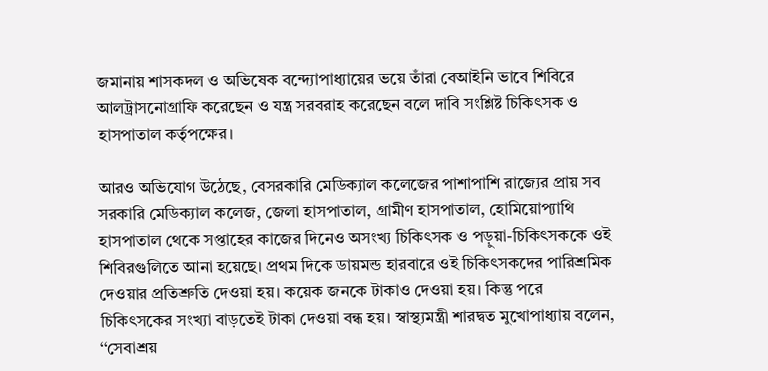জমানায় শাসকদল ও অভিষেক বন্দ্যোপাধ্যায়ের ভয়ে তাঁরা বেআইনি ভাবে শিবিরে আলট্রাসনোগ্রাফি করেছেন ও যন্ত্র সরবরাহ করেছেন বলে দাবি সংশ্লিষ্ট চিকিৎসক ও হাসপাতাল কর্তৃপক্ষের।

আরও অভিযোগ উঠেছে, বেসরকারি মেডিক্যাল কলেজের পাশাপাশি রাজ্যের প্রায় সব সরকারি মেডিক্যাল কলেজ, জেলা হাসপাতাল, গ্রামীণ হাসপাতাল, হোমিয়োপ্যাথি হাসপাতাল থেকে সপ্তাহের কাজের দিনেও অসংখ্য চিকিৎসক ও পড়ুয়া-চিকিৎসককে ওই শিবিরগুলিতে আনা হয়েছে। প্রথম দিকে ডায়মন্ড হারবারে ওই চিকিৎসকদের পারিশ্রমিক দেওয়ার প্রতিশ্রুতি দেওয়া হয়। কয়েক জনকে টাকাও দেওয়া হয়। কিন্তু পরে চিকিৎসকের সংখ্যা বাড়তেই টাকা দেওয়া বন্ধ হয়। স্বাস্থ্যমন্ত্রী শারদ্বত মুখোপাধ্যায় বলেন, ‘‘সেবাশ্রয়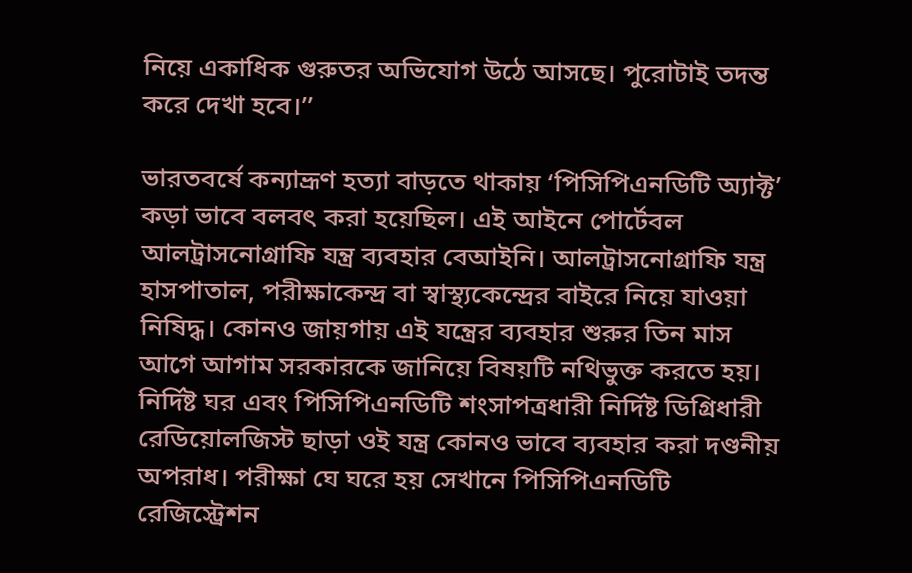নিয়ে একাধিক গুরুতর অভিযোগ উঠে আসছে। পুরোটাই তদন্ত
করে দেখা হবে।’’

ভারতবর্ষে কন্যাভ্রূণ হত্যা বাড়তে থাকায় ‘পিসিপিএনডিটি অ্যাক্ট’ কড়া ভাবে বলবৎ করা হয়েছিল। এই আইনে পোর্টেবল আলট্রাসনোগ্রাফি যন্ত্র ব্যবহার বেআইনি। আলট্রাসনোগ্রাফি যন্ত্র হাসপাতাল, পরীক্ষাকেন্দ্র বা স্বাস্থ্যকেন্দ্রের বাইরে নিয়ে যাওয়া নিষিদ্ধ। কোনও জায়গায় এই যন্ত্রের ব্যবহার শুরুর তিন মাস আগে আগাম সরকারকে জানিয়ে বিষয়টি নথিভুক্ত করতে হয়। নির্দিষ্ট ঘর এবং পিসিপিএনডিটি শংসাপত্রধারী নির্দিষ্ট ডিগ্রিধারী রেডিয়োলজিস্ট ছাড়া ওই যন্ত্র কোনও ভাবে ব্যবহার করা দণ্ডনীয় অপরাধ। পরীক্ষা ঘে ঘরে হয় সেখানে পিসিপিএনডিটি রেজিস্ট্রেশন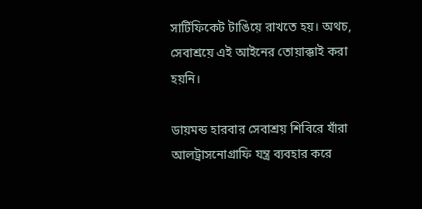সার্টিফিকেট টাঙিয়ে রাখতে হয়। অথচ, সেবাশ্রয়ে এই আইনের তোয়াক্কাই করা হয়নি।

ডায়মন্ড হারবার সেবাশ্রয় শিবিরে যাঁরা আলট্রাসনোগ্রাফি যন্ত্র ব্যবহার করে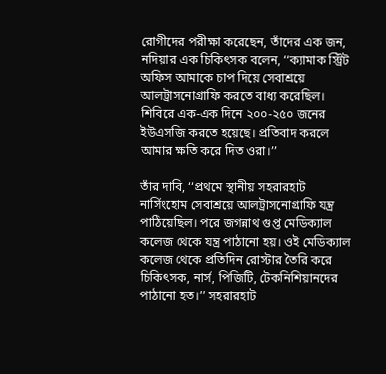রোগীদের পরীক্ষা করেছেন, তাঁদের এক জন, নদিয়ার এক চিকিৎসক বলেন, ‘‘ক্যামাক স্ট্রিট অফিস আমাকে চাপ দিয়ে সেবাশ্রয়ে আলট্রাসনোগ্রাফি করতে বাধ্য করেছিল। শিবিরে এক-এক দিনে ২০০-২৫০ জনের ইউএসজি করতে হয়েছে। প্রতিবাদ করলে আমার ক্ষতি করে দিত ওরা।’’

তাঁর দাবি, ‘‘প্রথমে স্থানীয় সহরারহাট নার্সিংহোম সেবাশ্রয়ে আলট্রাসনোগ্রাফি যন্ত্র পাঠিয়েছিল। পরে জগন্নাথ গুপ্ত মেডিক্যাল কলেজ থেকে যন্ত্র পাঠানো হয়। ওই মেডিক্যাল কলেজ থেকে প্রতিদিন রোস্টার তৈরি করে চিকিৎসক, নার্স, পিজিটি, টেকনিশিয়ানদের পাঠানো হত।’’ সহরারহাট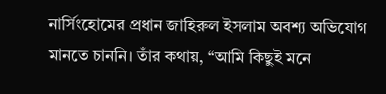নার্সিংহোমের প্রধান জাহিরুল ইসলাম অবশ্য অভিযোগ মানতে চাননি। তাঁর কথায়, ‘‘আমি কিছুই মনে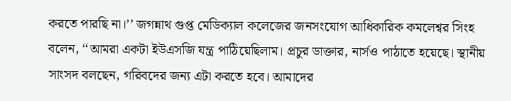করতে পারছি না।’’ জগন্নাথ গুপ্ত মেডিক্যাল কলেজের জনসংযোগ আধিকারিক কমলেশ্বর সিংহ বলেন, ‘‘আমরা একটা ইউএসজি যন্ত্র পাঠিয়েছিলাম। প্রচুর ডাক্তার, নার্সও পাঠাতে হয়েছে। স্থানীয় সাংসদ বলছেন, গরিবদের জন্য এটা করতে হবে। আমাদের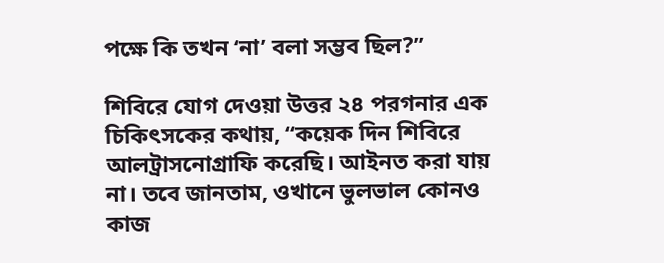পক্ষে কি তখন ‘না’ বলা সম্ভব ছিল?’’

শিবিরে যোগ দেওয়া উত্তর ২৪ পরগনার এক চিকিৎসকের কথায়, ‘‘কয়েক দিন শিবিরে আলট্রাসনোগ্রাফি করেছি। আইনত করা যায় না। তবে জানতাম, ওখানে ভুলভাল কোনও কাজ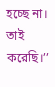হচ্ছে না।
তাই করেছি।’’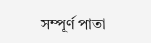সম্পূর্ণ পাতা